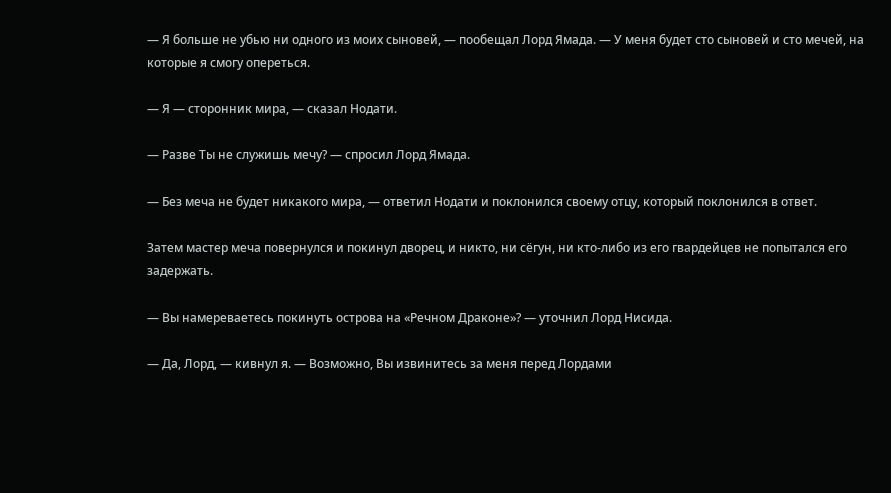— Я больше не убью ни одного из моих сыновей, — пообещал Лорд Ямада. — У меня будет сто сыновей и сто мечей, на которые я смогу опереться.

— Я — сторонник мира, — сказал Нодати.

— Разве Ты не служишь мечу? — спросил Лорд Ямада.

— Без меча не будет никакого мира, — ответил Нодати и поклонился своему отцу, который поклонился в ответ.

Затем мастер меча повернулся и покинул дворец, и никто, ни сёгун, ни кто-либо из его гвардейцев не попытался его задержать.

— Вы намереваетесь покинуть острова на «Речном Драконе»? — уточнил Лорд Нисида.

— Да, Лорд, — кивнул я. — Возможно, Вы извинитесь за меня перед Лордами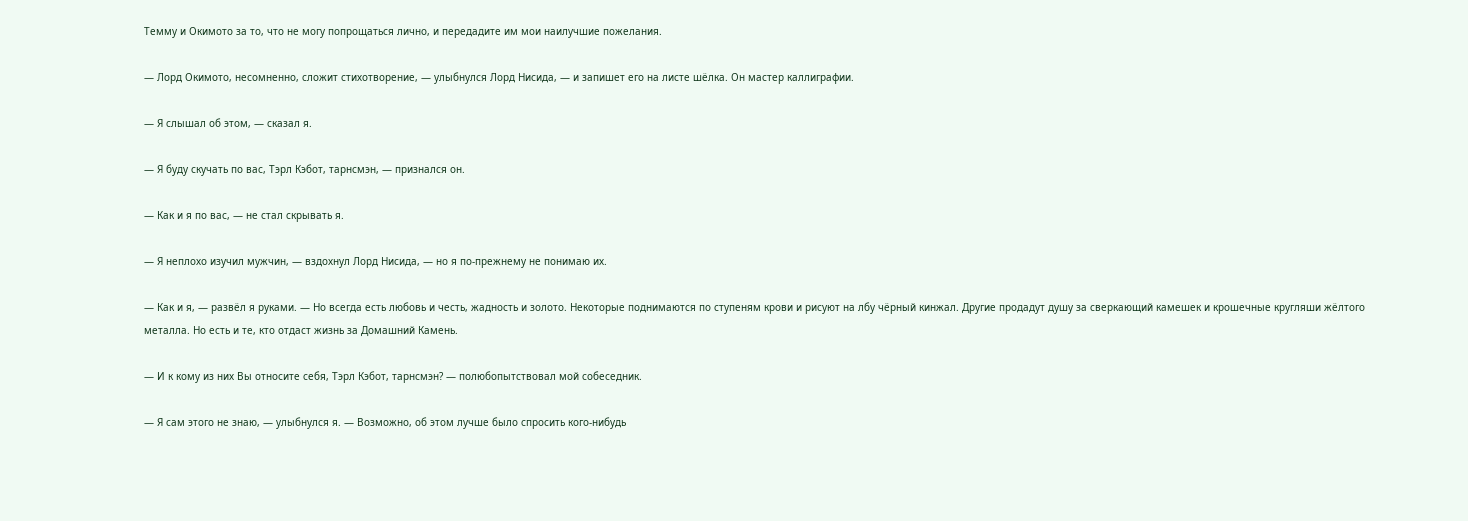Темму и Окимото за то, что не могу попрощаться лично, и передадите им мои наилучшие пожелания.

— Лорд Окимото, несомненно, сложит стихотворение, — улыбнулся Лорд Нисида, — и запишет его на листе шёлка. Он мастер каллиграфии.

— Я слышал об этом, — сказал я.

— Я буду скучать по вас, Тэрл Кэбот, тарнсмэн, — признался он.

— Как и я по вас, — не стал скрывать я.

— Я неплохо изучил мужчин, — вздохнул Лорд Нисида, — но я по-прежнему не понимаю их.

— Как и я, — развёл я руками. — Но всегда есть любовь и честь, жадность и золото. Некоторые поднимаются по ступеням крови и рисуют на лбу чёрный кинжал. Другие продадут душу за сверкающий камешек и крошечные кругляши жёлтого металла. Но есть и те, кто отдаст жизнь за Домашний Камень.

— И к кому из них Вы относите себя, Тэрл Кэбот, тарнсмэн? — полюбопытствовал мой собеседник.

— Я сам этого не знаю, — улыбнулся я. — Возможно, об этом лучше было спросить кого-нибудь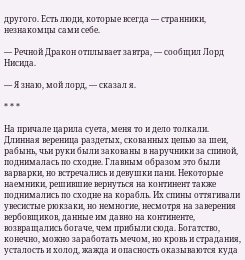другого. Есть люди, которые всегда — странники, незнакомцы сами себе.

— Речной Дракон отплывает завтра, — сообщил Лорд Нисида.

— Я знаю, мой лорд, — сказал я.

* * *

На причале царила суета, меня то и дело толкали. Длинная вереница раздетых, скованных цепью за шеи, рабынь, чьи руки были закованы в наручники за спиной, поднималась по сходне. Главным образом это были варварки, но встречались и девушки пани. Некоторые наемники, решившие вернуться на континент также поднимались по сходне на корабль. Их спины оттягивали увесистые рюкзаки, но немногие, несмотря на заверения вербовщиков, данные им давно на континенте, возвращались богаче, чем прибыли сюда. Богатство, конечно, можно заработать мечом, но кровь и страдания, усталость и холод, жажда и опасность оказываются куда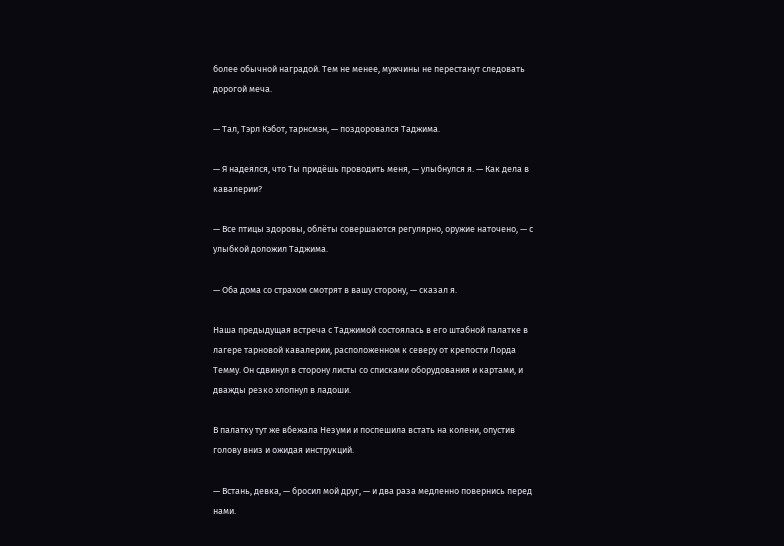более обычной наградой. Тем не менее, мужчины не перестанут следовать дорогой меча.

— Тал, Тэрл Кэбот, тарнсмэн, — поздоровался Таджима.

— Я надеялся, что Ты придёшь проводить меня, — улыбнулся я. — Как дела в кавалерии?

— Все птицы здоровы, облёты совершаются регулярно, оружие наточено, — с улыбкой доложил Таджима.

— Оба дома со страхом смотрят в вашу сторону, — сказал я.

Наша предыдущая встреча с Таджимой состоялась в его штабной палатке в лагере тарновой кавалерии, расположенном к северу от крепости Лорда Темму. Он сдвинул в сторону листы со списками оборудования и картами, и дважды резко хлопнул в ладоши.

В палатку тут же вбежала Незуми и поспешила встать на колени, опустив голову вниз и ожидая инструкций.

— Встань, девка, — бросил мой друг, — и два раза медленно повернись перед нами.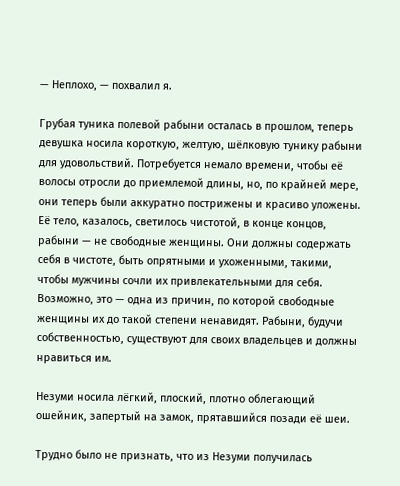— Неплохо, — похвалил я.

Грубая туника полевой рабыни осталась в прошлом, теперь девушка носила короткую, желтую, шёлковую тунику рабыни для удовольствий. Потребуется немало времени, чтобы её волосы отросли до приемлемой длины, но, по крайней мере, они теперь были аккуратно пострижены и красиво уложены. Её тело, казалось, светилось чистотой, в конце концов, рабыни — не свободные женщины. Они должны содержать себя в чистоте, быть опрятными и ухоженными, такими, чтобы мужчины сочли их привлекательными для себя. Возможно, это — одна из причин, по которой свободные женщины их до такой степени ненавидят. Рабыни, будучи собственностью, существуют для своих владельцев и должны нравиться им.

Незуми носила лёгкий, плоский, плотно облегающий ошейник, запертый на замок, прятавшийся позади её шеи.

Трудно было не признать, что из Незуми получилась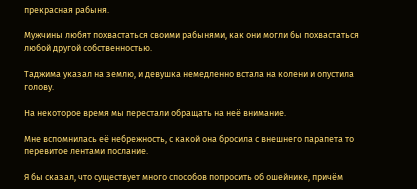прекрасная рабыня.

Мужчины любят похвастаться своими рабынями, как они могли бы похвастаться любой другой собственностью.

Таджима указал на землю, и девушка немедленно встала на колени и опустила голову.

На некоторое время мы перестали обращать на неё внимание.

Мне вспомнилась её небрежность, с какой она бросила с внешнего парапета то перевитое лентами послание.

Я бы сказал, что существует много способов попросить об ошейнике, причём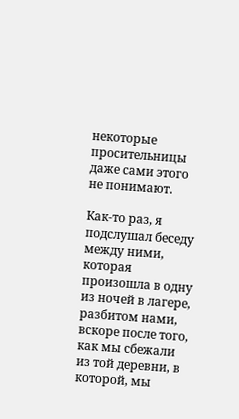некоторые просительницы даже сами этого не понимают.

Как-то раз, я подслушал беседу между ними, которая произошла в одну из ночей в лагере, разбитом нами, вскоре после того, как мы сбежали из той деревни, в которой, мы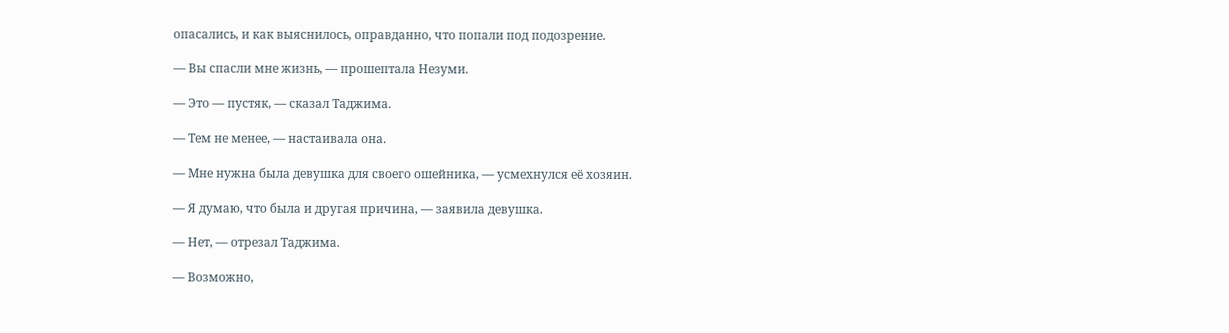опасались, и как выяснилось, оправданно, что попали под подозрение.

— Вы спасли мне жизнь, — прошептала Незуми.

— Это — пустяк, — сказал Таджима.

— Тем не менее, — настаивала она.

— Мне нужна была девушка для своего ошейника, — усмехнулся её хозяин.

— Я думаю, что была и другая причина, — заявила девушка.

— Нет, — отрезал Таджима.

— Возможно,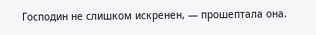Господин не слишком искренен, — прошептала она.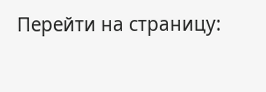Перейти на страницу: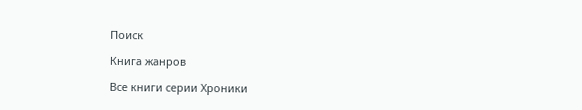Поиск

Книга жанров

Все книги серии Хроники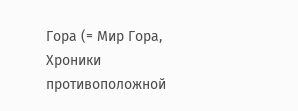Гора (= Мир Гора, Хроники противоположной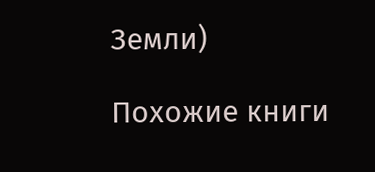Земли)

Похожие книги